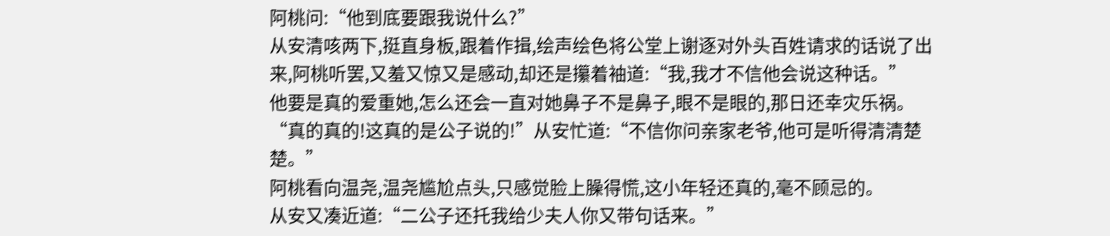阿桃问:“他到底要跟我说什么?”
从安清咳两下,挺直身板,跟着作揖,绘声绘色将公堂上谢逐对外头百姓请求的话说了出来,阿桃听罢,又羞又惊又是感动,却还是攥着袖道:“我,我才不信他会说这种话。”
他要是真的爱重她,怎么还会一直对她鼻子不是鼻子,眼不是眼的,那日还幸灾乐祸。
“真的真的!这真的是公子说的!”从安忙道:“不信你问亲家老爷,他可是听得清清楚楚。”
阿桃看向温尧,温尧尴尬点头,只感觉脸上臊得慌,这小年轻还真的,毫不顾忌的。
从安又凑近道:“二公子还托我给少夫人你又带句话来。”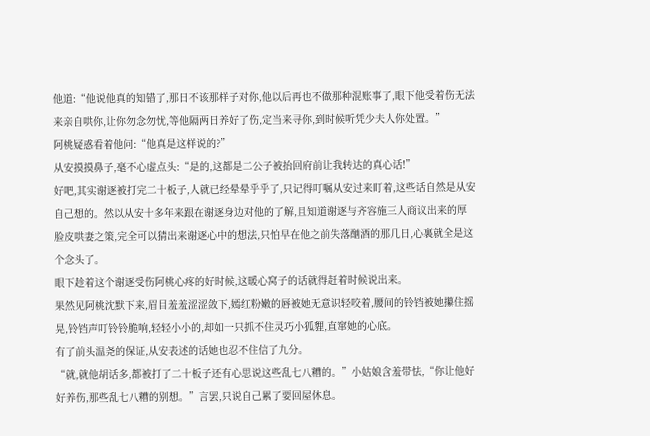他道:“他说他真的知错了,那日不该那样子对你,他以后再也不做那种混账事了,眼下他受着伤无法来亲自哄你,让你勿念勿忧,等他隔两日养好了伤,定当来寻你,到时候听凭少夫人你处置。”
阿桃疑惑看着他问:“他真是这样说的?”
从安摸摸鼻子,毫不心虚点头:“是的,这都是二公子被抬回府前让我转达的真心话!”
好吧,其实谢逐被打完二十板子,人就已经晕晕乎乎了,只记得叮嘱从安过来盯着,这些话自然是从安自己想的。然以从安十多年来跟在谢逐身边对他的了解,且知道谢逐与齐容施三人商议出来的厚脸皮哄妻之策,完全可以猜出来谢逐心中的想法,只怕早在他之前失落酗酒的那几日,心裏就全是这个念头了。
眼下趁着这个谢逐受伤阿桃心疼的好时候,这暖心窝子的话就得赶着时候说出来。
果然见阿桃沈默下来,眉目羞羞涩涩敛下,嫣红粉嫩的唇被她无意识轻咬着,腰间的铃铛被她攥住摇晃,铃铛声叮铃铃脆响,轻轻小小的,却如一只抓不住灵巧小狐貍,直窜她的心底。
有了前头温尧的保证,从安表述的话她也忍不住信了九分。
“就,就他胡话多,都被打了二十板子还有心思说这些乱七八糟的。”小姑娘含羞带怯,“你让他好好养伤,那些乱七八糟的别想。”言罢,只说自己累了要回屋休息。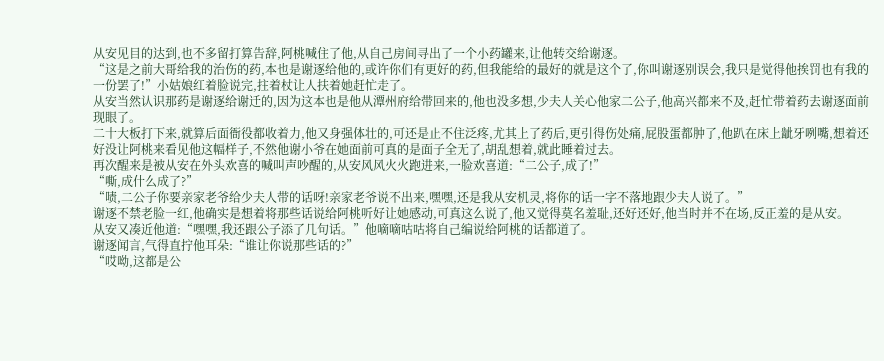从安见目的达到,也不多留打算告辞,阿桃喊住了他,从自己房间寻出了一个小药罐来,让他转交给谢逐。
“这是之前大哥给我的治伤的药,本也是谢逐给他的,或许你们有更好的药,但我能给的最好的就是这个了,你叫谢逐别误会,我只是觉得他挨罚也有我的一份罢了!”小姑娘红着脸说完,拄着杖让人扶着她赶忙走了。
从安当然认识那药是谢逐给谢迁的,因为这本也是他从潭州府给带回来的,他也没多想,少夫人关心他家二公子,他高兴都来不及,赶忙带着药去谢逐面前现眼了。
二十大板打下来,就算后面衙役都收着力,他又身强体壮的,可还是止不住泛疼,尤其上了药后,更引得伤处痛,屁股蛋都肿了,他趴在床上龇牙咧嘴,想着还好没让阿桃来看见他这幅样子,不然他谢小爷在她面前可真的是面子全无了,胡乱想着,就此睡着过去。
再次醒来是被从安在外头欢喜的喊叫声吵醒的,从安风风火火跑进来,一脸欢喜道:“二公子,成了!”
“嘶,成什么成了?”
“啧,二公子你要亲家老爷给少夫人带的话呀!亲家老爷说不出来,嘿嘿,还是我从安机灵,将你的话一字不落地跟少夫人说了。”
谢逐不禁老脸一红,他确实是想着将那些话说给阿桃听好让她感动,可真这么说了,他又觉得莫名羞耻,还好还好,他当时并不在场,反正羞的是从安。
从安又凑近他道:“嘿嘿,我还跟公子添了几句话。”他嘀嘀咕咕将自己编说给阿桃的话都道了。
谢逐闻言,气得直拧他耳朵:“谁让你说那些话的?”
“哎呦,这都是公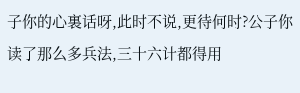子你的心裏话呀,此时不说,更待何时?公子你读了那么多兵法,三十六计都得用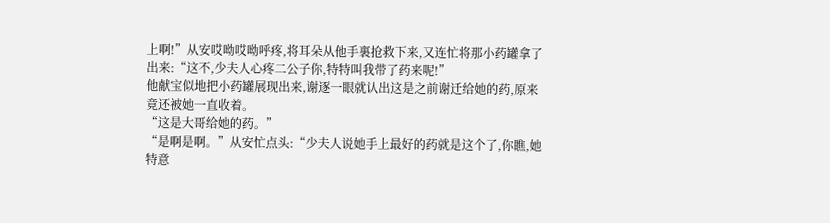上啊!”从安哎呦哎呦呼疼,将耳朵从他手裏抢救下来,又连忙将那小药罐拿了出来:“这不,少夫人心疼二公子你,特特叫我带了药来呢!”
他献宝似地把小药罐展现出来,谢逐一眼就认出这是之前谢迁给她的药,原来竟还被她一直收着。
“这是大哥给她的药。”
“是啊是啊。”从安忙点头:“少夫人说她手上最好的药就是这个了,你瞧,她特意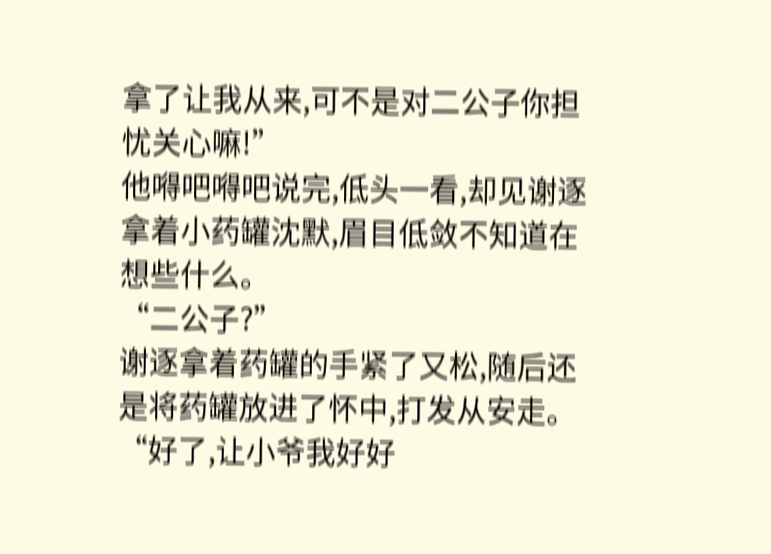拿了让我从来,可不是对二公子你担忧关心嘛!”
他嘚吧嘚吧说完,低头一看,却见谢逐拿着小药罐沈默,眉目低敛不知道在想些什么。
“二公子?”
谢逐拿着药罐的手紧了又松,随后还是将药罐放进了怀中,打发从安走。
“好了,让小爷我好好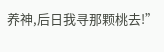养神,后日我寻那颗桃去!”